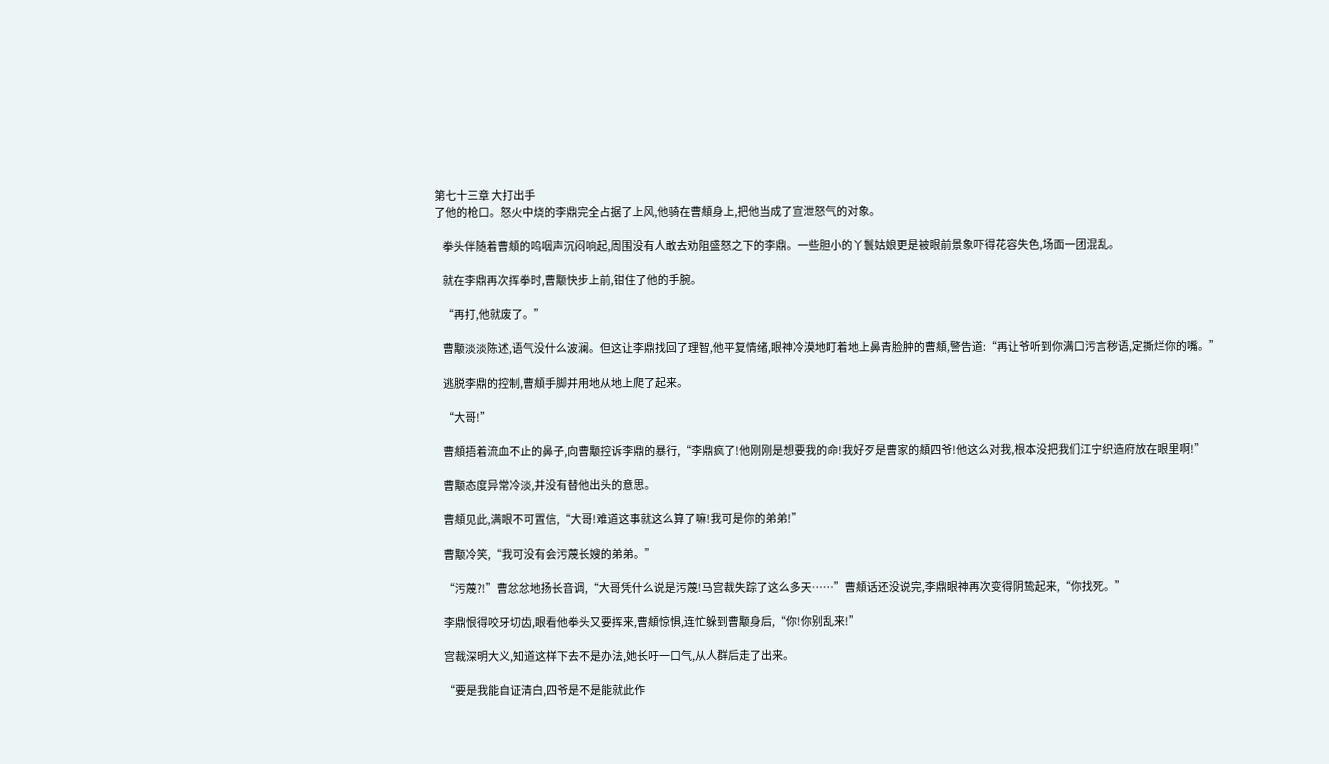第七十三章 大打出手
了他的枪口。怒火中烧的李鼎完全占据了上风,他骑在曹頫身上,把他当成了宣泄怒气的对象。

    拳头伴随着曹頫的呜咽声沉闷响起,周围没有人敢去劝阻盛怒之下的李鼎。一些胆小的丫鬟姑娘更是被眼前景象吓得花容失色,场面一团混乱。

    就在李鼎再次挥拳时,曹颙快步上前,钳住了他的手腕。

    “再打,他就废了。”

    曹颙淡淡陈述,语气没什么波澜。但这让李鼎找回了理智,他平复情绪,眼神冷漠地盯着地上鼻青脸肿的曹頫,警告道:“再让爷听到你满口污言秽语,定撕烂你的嘴。”

    逃脱李鼎的控制,曹頫手脚并用地从地上爬了起来。

    “大哥!”

    曹頫捂着流血不止的鼻子,向曹颙控诉李鼎的暴行,“李鼎疯了!他刚刚是想要我的命!我好歹是曹家的頫四爷!他这么对我,根本没把我们江宁织造府放在眼里啊!”

    曹颙态度异常冷淡,并没有替他出头的意思。

    曹頫见此,满眼不可置信,“大哥!难道这事就这么算了嘛!我可是你的弟弟!”

    曹颙冷笑,“我可没有会污蔑长嫂的弟弟。”

    “污蔑?!”曹忿忿地扬长音调,“大哥凭什么说是污蔑!马宫裁失踪了这么多天……”曹頫话还没说完,李鼎眼神再次变得阴鸷起来,“你找死。”

    李鼎恨得咬牙切齿,眼看他拳头又要挥来,曹頫惊惧,连忙躲到曹颙身后,“你!你别乱来!”

    宫裁深明大义,知道这样下去不是办法,她长吁一口气,从人群后走了出来。

    “要是我能自证清白,四爷是不是能就此作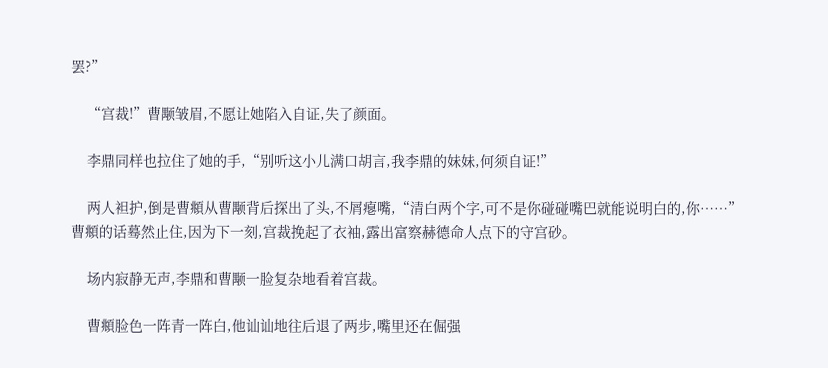罢?”

    “宫裁!”曹颙皱眉,不愿让她陷入自证,失了颜面。

    李鼎同样也拉住了她的手,“别听这小儿满口胡言,我李鼎的妹妹,何须自证!”

    两人袒护,倒是曹頫从曹颙背后探出了头,不屑瘪嘴,“清白两个字,可不是你碰碰嘴巴就能说明白的,你……”曹頫的话蓦然止住,因为下一刻,宫裁挽起了衣袖,露出富察赫德命人点下的守宫砂。

    场内寂静无声,李鼎和曹颙一脸复杂地看着宫裁。

    曹頫脸色一阵青一阵白,他讪讪地往后退了两步,嘴里还在倔强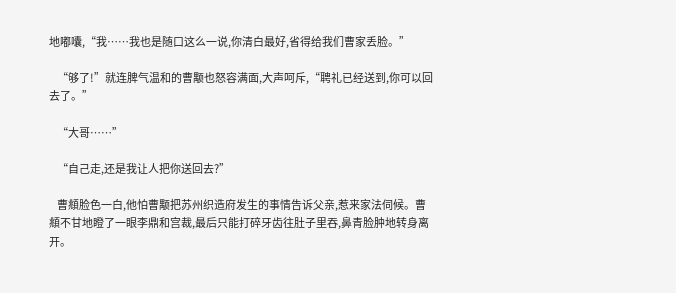地嘟囔,“我……我也是随口这么一说,你清白最好,省得给我们曹家丢脸。”

    “够了!”就连脾气温和的曹颙也怒容满面,大声呵斥,“聘礼已经送到,你可以回去了。”

    “大哥……”

    “自己走,还是我让人把你送回去?”

    曹頫脸色一白,他怕曹颙把苏州织造府发生的事情告诉父亲,惹来家法伺候。曹頫不甘地瞪了一眼李鼎和宫裁,最后只能打碎牙齿往肚子里吞,鼻青脸肿地转身离开。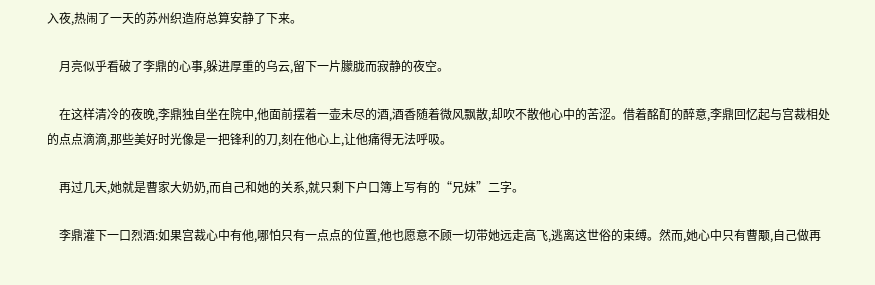入夜,热闹了一天的苏州织造府总算安静了下来。

    月亮似乎看破了李鼎的心事,躲进厚重的乌云,留下一片朦胧而寂静的夜空。

    在这样清冷的夜晚,李鼎独自坐在院中,他面前摆着一壶未尽的酒,酒香随着微风飘散,却吹不散他心中的苦涩。借着酩酊的醉意,李鼎回忆起与宫裁相处的点点滴滴,那些美好时光像是一把锋利的刀,刻在他心上,让他痛得无法呼吸。

    再过几天,她就是曹家大奶奶,而自己和她的关系,就只剩下户口簿上写有的“兄妹”二字。

    李鼎灌下一口烈酒:如果宫裁心中有他,哪怕只有一点点的位置,他也愿意不顾一切带她远走高飞,逃离这世俗的束缚。然而,她心中只有曹颙,自己做再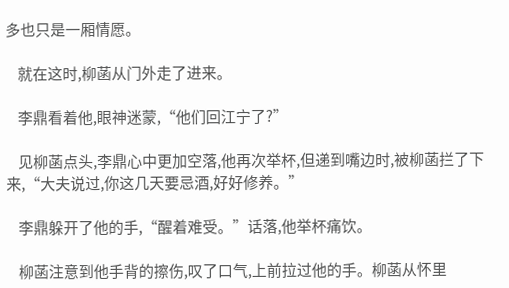多也只是一厢情愿。

    就在这时,柳菡从门外走了进来。

    李鼎看着他,眼神迷蒙,“他们回江宁了?”

    见柳菡点头,李鼎心中更加空落,他再次举杯,但递到嘴边时,被柳菡拦了下来,“大夫说过,你这几天要忌酒,好好修养。”

    李鼎躲开了他的手,“醒着难受。”话落,他举杯痛饮。

    柳菡注意到他手背的擦伤,叹了口气,上前拉过他的手。柳菡从怀里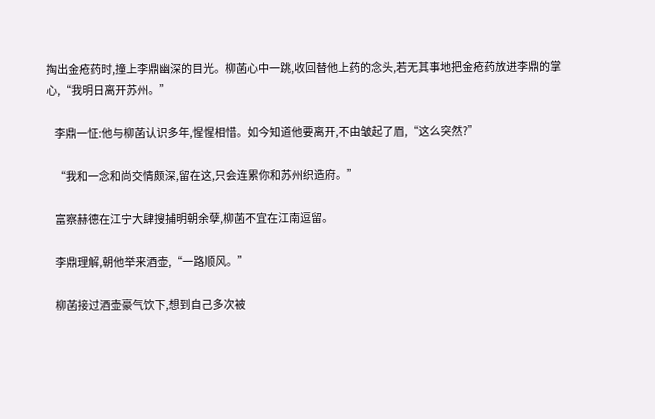掏出金疮药时,撞上李鼎幽深的目光。柳菡心中一跳,收回替他上药的念头,若无其事地把金疮药放进李鼎的掌心,“我明日离开苏州。”

    李鼎一怔:他与柳菡认识多年,惺惺相惜。如今知道他要离开,不由皱起了眉,“这么突然?”

    “我和一念和尚交情颇深,留在这,只会连累你和苏州织造府。”

    富察赫德在江宁大肆搜捕明朝余孽,柳菡不宜在江南逗留。

    李鼎理解,朝他举来酒壶,“一路顺风。”

    柳菡接过酒壶豪气饮下,想到自己多次被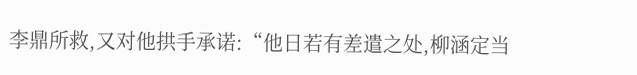李鼎所救,又对他拱手承诺:“他日若有差遣之处,柳涵定当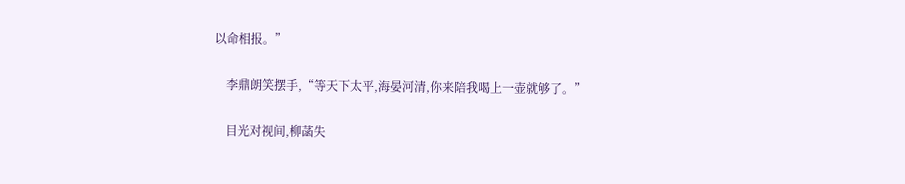以命相报。”

    李鼎朗笑摆手,“等天下太平,海晏河清,你来陪我喝上一壶就够了。”

    目光对视间,柳菡失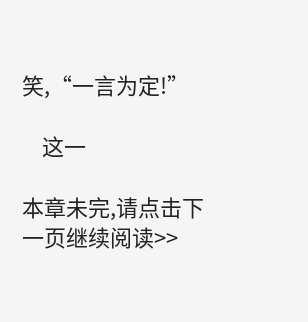笑,“一言为定!”

    这一

本章未完,请点击下一页继续阅读>>